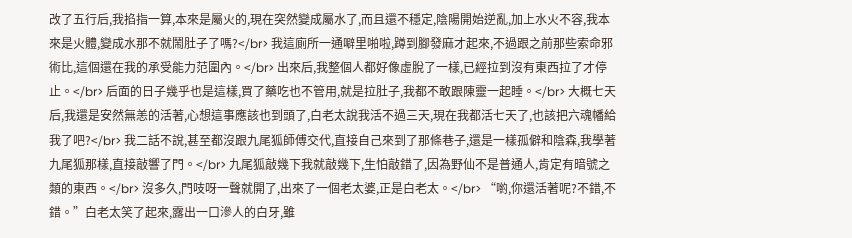改了五行后,我掐指一算,本來是屬火的,現在突然變成屬水了,而且還不穩定,陰陽開始逆亂,加上水火不容,我本來是火體,變成水那不就鬧肚子了嗎?</br> 我這廁所一通噼里啪啦,蹲到腳發麻才起來,不過跟之前那些索命邪術比,這個還在我的承受能力范圍內。</br> 出來后,我整個人都好像虛脫了一樣,已經拉到沒有東西拉了才停止。</br> 后面的日子幾乎也是這樣,買了藥吃也不管用,就是拉肚子,我都不敢跟陳靈一起睡。</br> 大概七天后,我還是安然無恙的活著,心想這事應該也到頭了,白老太說我活不過三天,現在我都活七天了,也該把六魂幡給我了吧?</br> 我二話不說,甚至都沒跟九尾狐師傅交代,直接自己來到了那條巷子,還是一樣孤僻和陰森,我學著九尾狐那樣,直接敲響了門。</br> 九尾狐敲幾下我就敲幾下,生怕敲錯了,因為野仙不是普通人,肯定有暗號之類的東西。</br> 沒多久,門吱呀一聲就開了,出來了一個老太婆,正是白老太。</br> “喲,你還活著呢?不錯,不錯。”白老太笑了起來,露出一口滲人的白牙,雖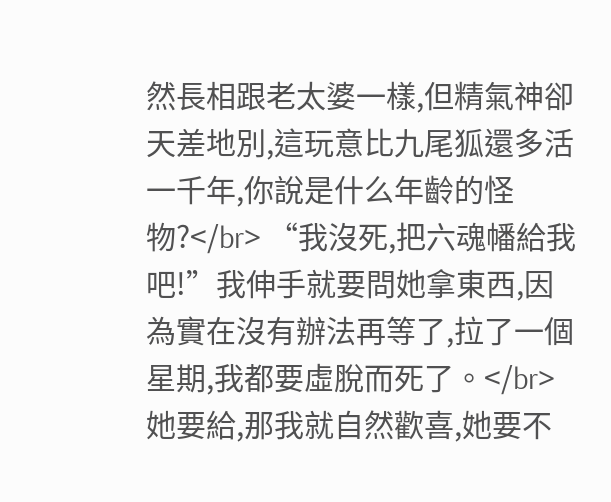然長相跟老太婆一樣,但精氣神卻天差地別,這玩意比九尾狐還多活一千年,你說是什么年齡的怪物?</br> “我沒死,把六魂幡給我吧!”我伸手就要問她拿東西,因為實在沒有辦法再等了,拉了一個星期,我都要虛脫而死了。</br> 她要給,那我就自然歡喜,她要不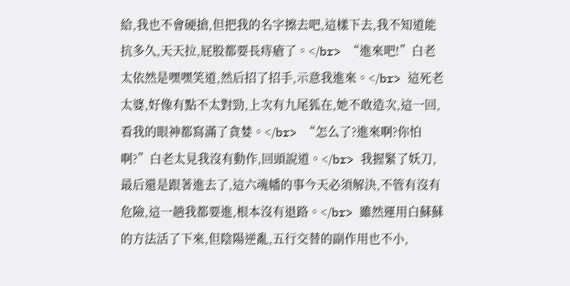給,我也不會硬搶,但把我的名字擦去吧,這樣下去,我不知道能抗多久,天天拉,屁股都要長痔瘡了。</br> “進來吧!”白老太依然是嘿嘿笑道,然后招了招手,示意我進來。</br> 這死老太婆,好像有點不太對勁,上次有九尾狐在,她不敢造次,這一回,看我的眼神都寫滿了貪婪。</br> “怎么了?進來啊?你怕啊?”白老太見我沒有動作,回頭說道。</br> 我握緊了妖刀,最后還是跟著進去了,這六魂幡的事今天必須解決,不管有沒有危險,這一趟我都要進,根本沒有退路。</br> 雖然運用白蘇蘇的方法活了下來,但陰陽逆亂,五行交替的副作用也不小,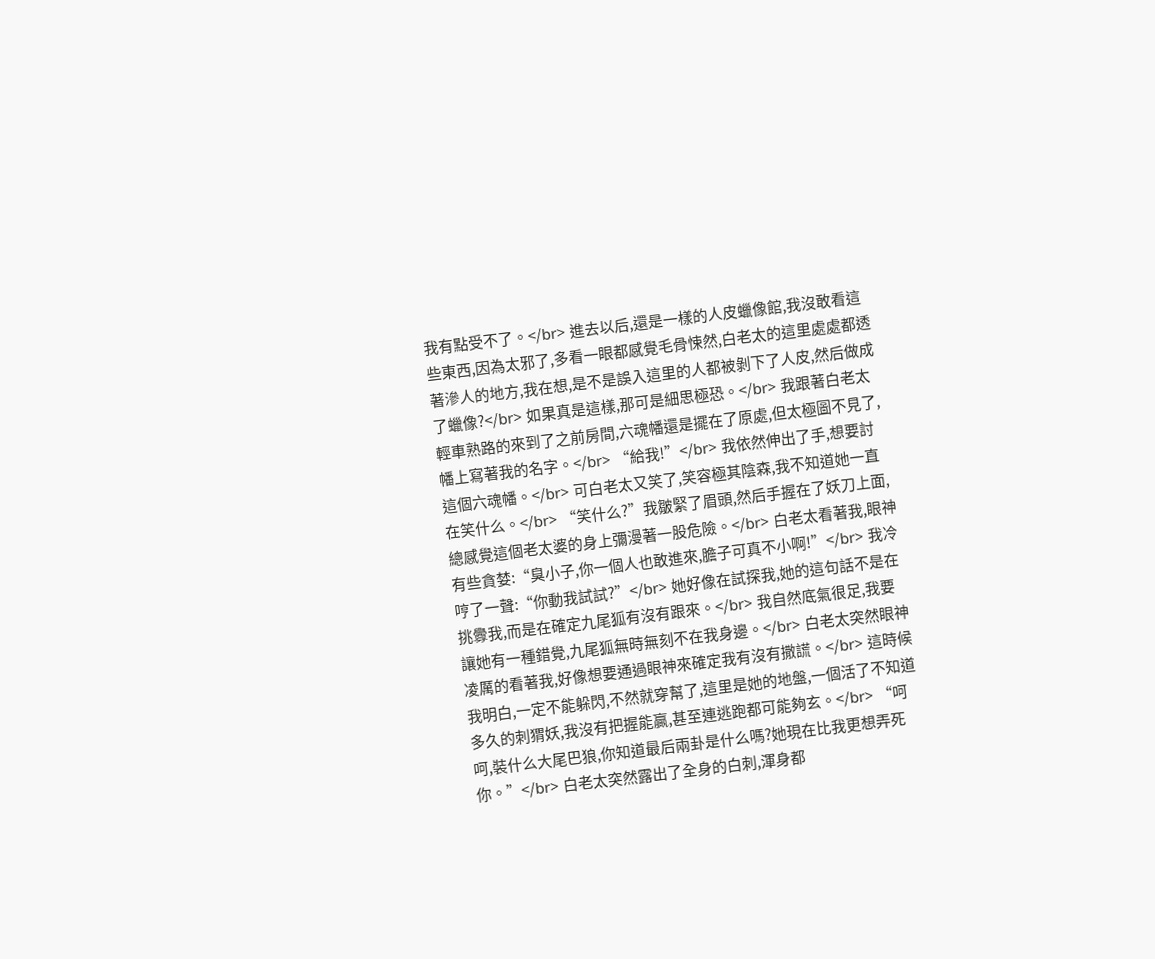我有點受不了。</br> 進去以后,還是一樣的人皮蠟像館,我沒敢看這些東西,因為太邪了,多看一眼都感覺毛骨悚然,白老太的這里處處都透著滲人的地方,我在想,是不是誤入這里的人都被剝下了人皮,然后做成了蠟像?</br> 如果真是這樣,那可是細思極恐。</br> 我跟著白老太輕車熟路的來到了之前房間,六魂幡還是擺在了原處,但太極圖不見了,幡上寫著我的名字。</br> “給我!”</br> 我依然伸出了手,想要討這個六魂幡。</br> 可白老太又笑了,笑容極其陰森,我不知道她一直在笑什么。</br> “笑什么?”我皺緊了眉頭,然后手握在了妖刀上面,總感覺這個老太婆的身上彌漫著一股危險。</br> 白老太看著我,眼神有些貪婪:“臭小子,你一個人也敢進來,膽子可真不小啊!”</br> 我冷哼了一聲:“你動我試試?”</br> 她好像在試探我,她的這句話不是在挑釁我,而是在確定九尾狐有沒有跟來。</br> 我自然底氣很足,我要讓她有一種錯覺,九尾狐無時無刻不在我身邊。</br> 白老太突然眼神凌厲的看著我,好像想要通過眼神來確定我有沒有撒謊。</br> 這時候我明白,一定不能躲閃,不然就穿幫了,這里是她的地盤,一個活了不知道多久的刺猬妖,我沒有把握能贏,甚至連逃跑都可能夠玄。</br> “呵呵,裝什么大尾巴狼,你知道最后兩卦是什么嗎?她現在比我更想弄死你。”</br> 白老太突然露出了全身的白刺,渾身都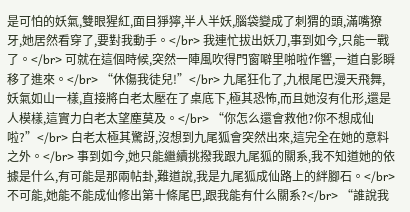是可怕的妖氣,雙眼猩紅,面目猙獰,半人半妖,腦袋變成了刺猬的頭,滿嘴獠牙,她居然看穿了,要對我動手。</br> 我連忙拔出妖刀,事到如今,只能一戰了。</br> 可就在這個時候,突然一陣風吹得門窗噼里啪啦作響,一道白影瞬移了進來。</br> “休傷我徒兒!”</br> 九尾狂化了,九根尾巴漫天飛舞,妖氣如山一樣,直接將白老太壓在了桌底下,極其恐怖,而且她沒有化形,還是人模樣,這實力白老太望塵莫及。</br> “你怎么還會救他?你不想成仙啦?”</br> 白老太極其驚訝,沒想到九尾狐會突然出來,這完全在她的意料之外。</br> 事到如今,她只能繼續挑撥我跟九尾狐的關系,我不知道她的依據是什么,有可能是那兩帖卦,難道說,我是九尾狐成仙路上的絆腳石。</br> 不可能,她能不能成仙修出第十條尾巴,跟我能有什么關系?</br> “誰說我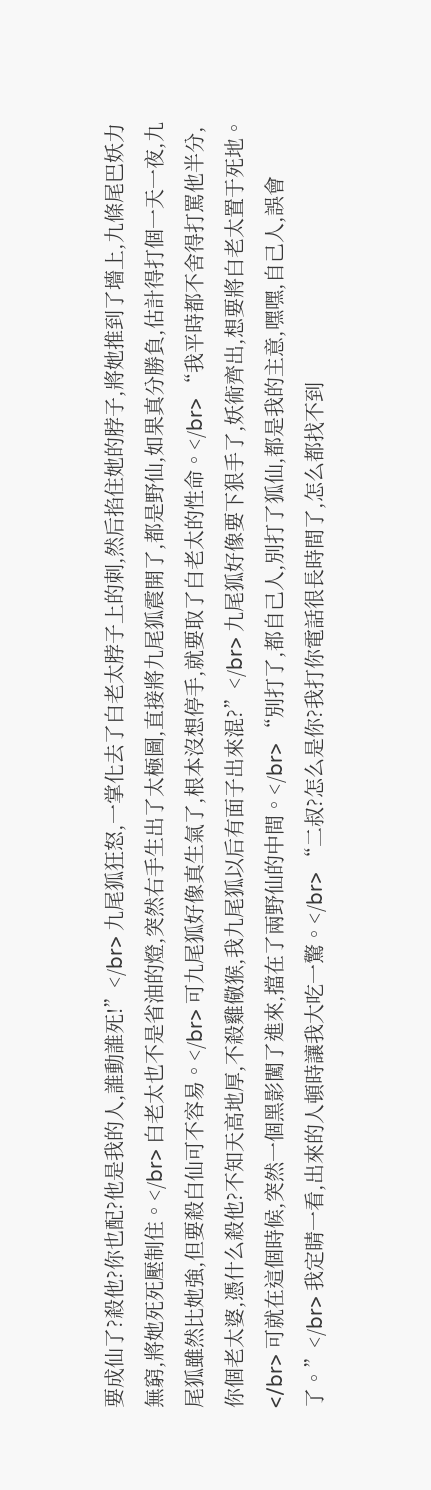要成仙了?殺他?你也配?他是我的人,誰動誰死!”</br> 九尾狐狂怒,一掌化去了白老太脖子上的刺,然后掐住她的脖子,將她推到了墻上,九條尾巴妖力無窮,將她死死壓制住。</br> 白老太也不是省油的燈,突然右手生出了太極圖,直接將九尾狐震開了,都是野仙,如果真分勝負,估計得打個一天一夜,九尾狐雖然比她強,但要殺白仙可不容易。</br> 可九尾狐好像真生氣了,根本沒想停手,就要取了白老太的性命。</br> “我平時都不舍得打罵他半分,你個老太婆,憑什么殺他?不知天高地厚,不殺雞儆猴,我九尾狐以后有面子出來混?”</br> 九尾狐好像要下狠手了,妖術齊出,想要將白老太置于死地。</br> 可就在這個時候,突然一個黑影闖了進來,擋在了兩野仙的中間。</br> “別打了,都自己人,別打了狐仙,都是我的主意,嘿嘿,自己人,誤會了。”</br> 我定睛一看,出來的人頓時讓我大吃一驚。</br> “二叔?怎么是你?我打你電話很長時間了,怎么都找不到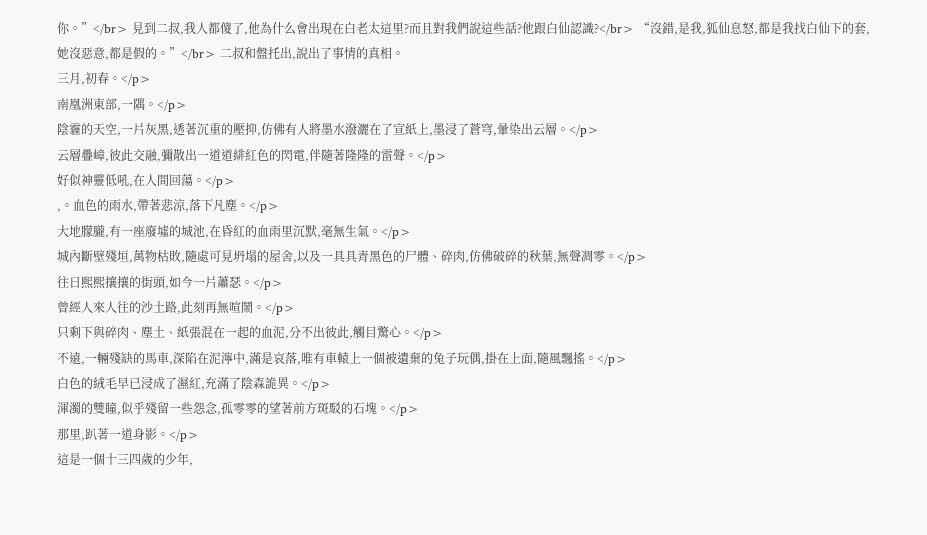你。”</br> 見到二叔,我人都傻了,他為什么會出現在白老太這里?而且對我們說這些話?他跟白仙認識?</br> “沒錯,是我,狐仙息怒,都是我找白仙下的套,她沒惡意,都是假的。”</br> 二叔和盤托出,說出了事情的真相。
三月,初春。</p>
南凰洲東部,一隅。</p>
陰霾的天空,一片灰黑,透著沉重的壓抑,仿佛有人將墨水潑灑在了宣紙上,墨浸了蒼穹,暈染出云層。</p>
云層疊嶂,彼此交融,彌散出一道道緋紅色的閃電,伴隨著隆隆的雷聲。</p>
好似神靈低吼,在人間回蕩。</p>
,。血色的雨水,帶著悲涼,落下凡塵。</p>
大地朦朧,有一座廢墟的城池,在昏紅的血雨里沉默,毫無生氣。</p>
城內斷壁殘垣,萬物枯敗,隨處可見坍塌的屋舍,以及一具具青黑色的尸體、碎肉,仿佛破碎的秋葉,無聲凋零。</p>
往日熙熙攘攘的街頭,如今一片蕭瑟。</p>
曾經人來人往的沙土路,此刻再無喧鬧。</p>
只剩下與碎肉、塵土、紙張混在一起的血泥,分不出彼此,觸目驚心。</p>
不遠,一輛殘缺的馬車,深陷在泥濘中,滿是哀落,唯有車轅上一個被遺棄的兔子玩偶,掛在上面,隨風飄搖。</p>
白色的絨毛早已浸成了濕紅,充滿了陰森詭異。</p>
渾濁的雙瞳,似乎殘留一些怨念,孤零零的望著前方斑駁的石塊。</p>
那里,趴著一道身影。</p>
這是一個十三四歲的少年,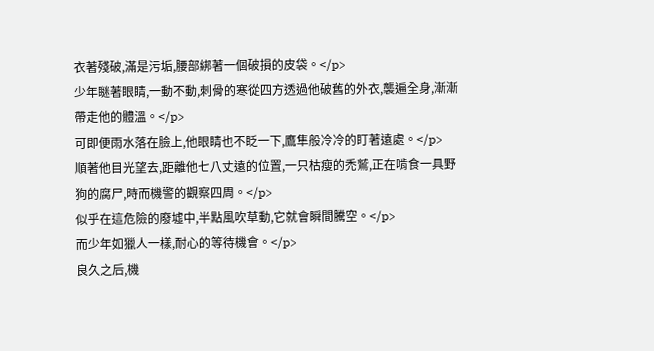衣著殘破,滿是污垢,腰部綁著一個破損的皮袋。</p>
少年瞇著眼睛,一動不動,刺骨的寒從四方透過他破舊的外衣,襲遍全身,漸漸帶走他的體溫。</p>
可即便雨水落在臉上,他眼睛也不眨一下,鷹隼般冷冷的盯著遠處。</p>
順著他目光望去,距離他七八丈遠的位置,一只枯瘦的禿鷲,正在啃食一具野狗的腐尸,時而機警的觀察四周。</p>
似乎在這危險的廢墟中,半點風吹草動,它就會瞬間騰空。</p>
而少年如獵人一樣,耐心的等待機會。</p>
良久之后,機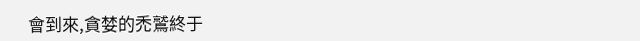會到來,貪婪的禿鷲終于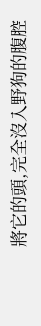將它的頭,完全沒入野狗的腹腔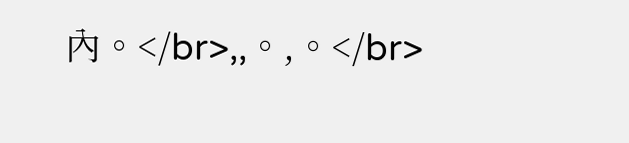內。</br>,,。,。</br>